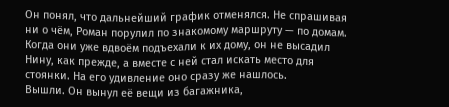Он понял, что дальнейший график отменялся. Не спрашивая ни о чём, Роман порулил по знакомому маршруту — по домам. Когда они уже вдвоём подъехали к их дому, он не высадил Нину, как прежде, а вместе с ней стал искать место для стоянки. На его удивление оно сразу же нашлось.
Вышли. Он вынул её вещи из багажника,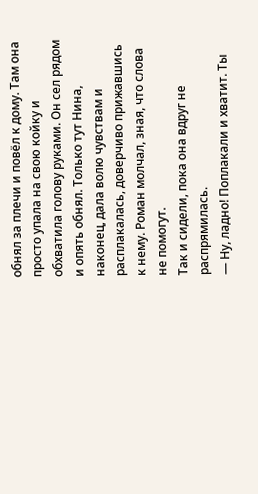обнял за плечи и повёл к дому. Там она просто упала на свою койку и обхватила голову руками. Он сел рядом и опять обнял. Только тут Нина, наконец, дала волю чувствам и расплакалась, доверчиво прижавшись к нему. Роман молчал, зная, что слова не помогут.
Так и сидели, пока она вдруг не распрямилась.
— Ну, ладно! Поплакали и хватит. Ты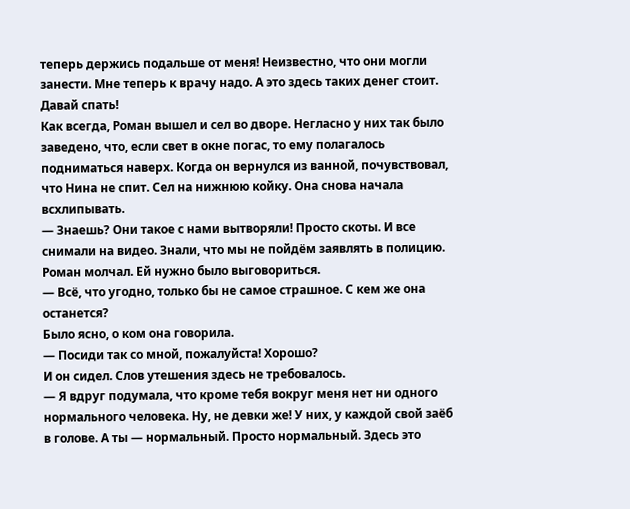теперь держись подальше от меня! Неизвестно, что они могли занести. Мне теперь к врачу надо. А это здесь таких денег стоит. Давай спать!
Как всегда, Роман вышел и сел во дворе. Негласно у них так было заведено, что, если свет в окне погас, то ему полагалось подниматься наверх. Когда он вернулся из ванной, почувствовал, что Нина не спит. Сел на нижнюю койку. Она снова начала всхлипывать.
— Знаешь? Они такое с нами вытворяли! Просто скоты. И все снимали на видео. Знали, что мы не пойдём заявлять в полицию.
Роман молчал. Ей нужно было выговориться.
— Всё, что угодно, только бы не самое страшное. С кем же она останется?
Было ясно, о ком она говорила.
— Посиди так со мной, пожалуйста! Хорошо?
И он сидел. Слов утешения здесь не требовалось.
— Я вдруг подумала, что кроме тебя вокруг меня нет ни одного нормального человека. Ну, не девки же! У них, у каждой свой заёб в голове. А ты — нормальный. Просто нормальный. Здесь это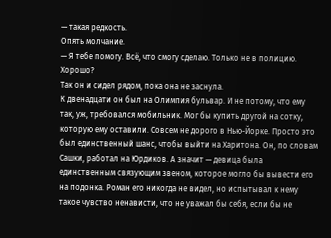— такая редкость.
Опять молчание.
— Я тебе помогу. Всё, что смогу сделаю. Только не в полицию. Хорошо?
Так он и сидел рядом, пока она не заснула.
К двенадцати он был на Олимпия бульвар. И не потому, что ему так, уж, требовался мобильник. Мог бы купить другой на сотку, которую ему оставили. Совсем не дорого в Нью-Йорке. Просто это был единственный шанс, чтобы выйти на Харитона. Он, по словам Сашки, работал на Юрдиков. А значит — девица была единственным связующим звеном, которое могло бы вывести его на подонка. Роман его никогда не видел, но испытывал к нему такое чувство ненависти, что не уважал бы себя, если бы не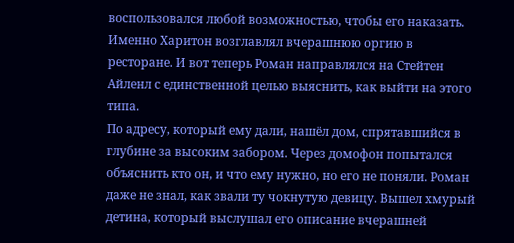воспользовался любой возможностью, чтобы его наказать. Именно Харитон возглавлял вчерашнюю оргию в ресторане. И вот теперь Роман направлялся на Стейтен Айленл с единственной целью выяснить, как выйти на этого типа.
По адресу, который ему дали, нашёл дом, спрятавшийся в глубине за высоким забором. Через домофон попытался объяснить кто он, и что ему нужно, но его не поняли. Роман даже не знал, как звали ту чокнутую девицу. Вышел хмурый детина, который выслушал его описание вчерашней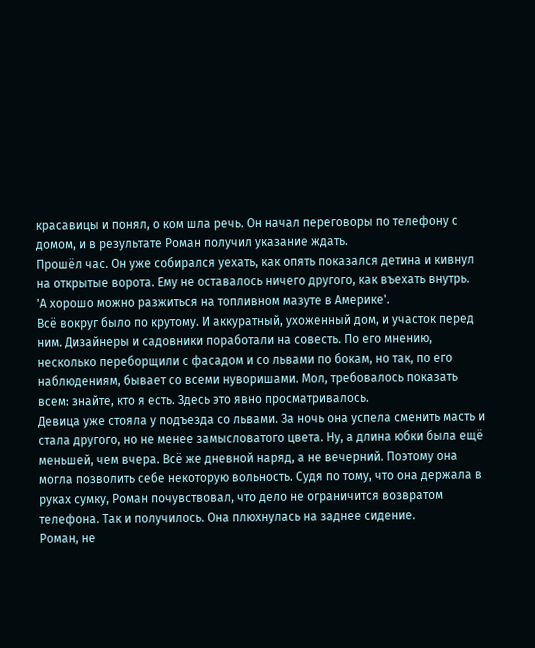красавицы и понял, о ком шла речь. Он начал переговоры по телефону с домом, и в результате Роман получил указание ждать.
Прошёл час. Он уже собирался уехать, как опять показался детина и кивнул на открытые ворота. Ему не оставалось ничего другого, как въехать внутрь.
'А хорошо можно разжиться на топливном мазуте в Америке'.
Всё вокруг было по крутому. И аккуратный, ухоженный дом, и участок перед ним. Дизайнеры и садовники поработали на совесть. По его мнению, несколько переборщили с фасадом и со львами по бокам, но так, по его наблюдениям, бывает со всеми нуворишами. Мол, требовалось показать всем: знайте, кто я есть. Здесь это явно просматривалось.
Девица уже стояла у подъезда со львами. За ночь она успела сменить масть и стала другого, но не менее замысловатого цвета. Ну, а длина юбки была ещё меньшей, чем вчера. Всё же дневной наряд, а не вечерний. Поэтому она могла позволить себе некоторую вольность. Судя по тому, что она держала в руках сумку, Роман почувствовал, что дело не ограничится возвратом телефона. Так и получилось. Она плюхнулась на заднее сидение.
Роман, не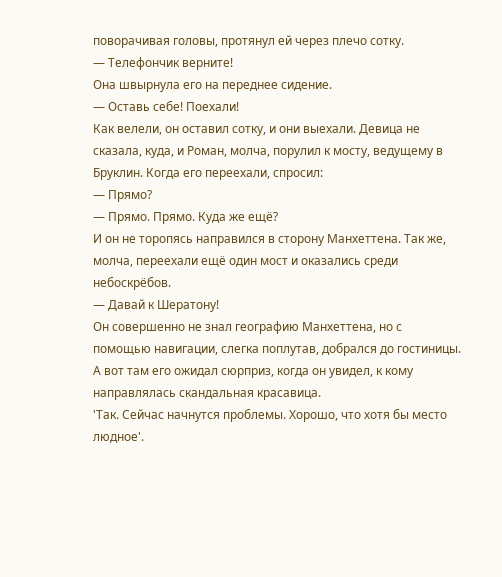поворачивая головы, протянул ей через плечо сотку.
— Телефончик верните!
Она швырнула его на переднее сидение.
— Оставь себе! Поехали!
Как велели, он оставил сотку, и они выехали. Девица не сказала, куда, и Роман, молча, порулил к мосту, ведущему в Бруклин. Когда его переехали, спросил:
— Прямо?
— Прямо. Прямо. Куда же ещё?
И он не торопясь направился в сторону Манхеттена. Так же, молча, переехали ещё один мост и оказались среди небоскрёбов.
— Давай к Шератону!
Он совершенно не знал географию Манхеттена, но с помощью навигации, слегка поплутав, добрался до гостиницы. А вот там его ожидал сюрприз, когда он увидел, к кому направлялась скандальная красавица.
'Так. Сейчас начнутся проблемы. Хорошо, что хотя бы место людное'.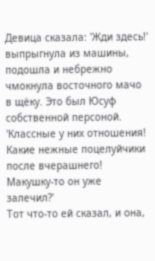Девица сказала: 'Жди здесь!' выпрыгнула из машины, подошла и небрежно чмокнула восточного мачо в щёку. Это был Юсуф собственной персоной.
'Классные у них отношения! Какие нежные поцелуйчики после вчерашнего! Макушку-то он уже залечил?'
Тот что-то ей сказал, и она,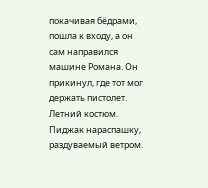покачивая бёдрами, пошла к входу, а он сам направился машине Романа. Он прикинул, где тот мог держать пистолет. Летний костюм. Пиджак нараспашку, раздуваемый ветром.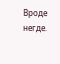Вроде негде.